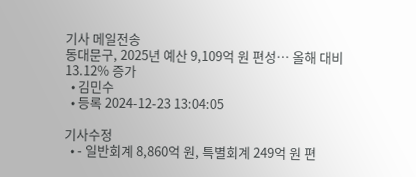기사 메일전송
동대문구, 2025년 예산 9,109억 원 편성… 올해 대비 13.12% 증가
  • 김민수
  • 등록 2024-12-23 13:04:05

기사수정
  • - 일반회계 8,860억 원, 특별회계 249억 원 편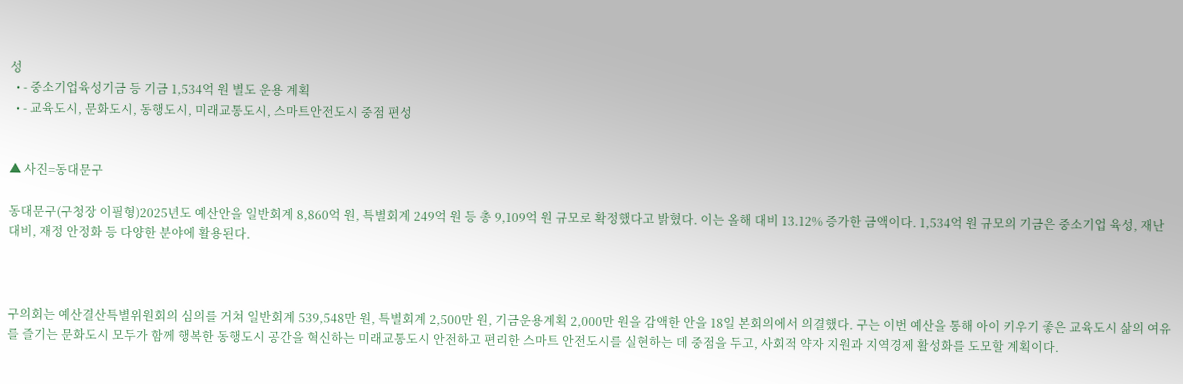성
  • - 중소기업육성기금 등 기금 1,534억 원 별도 운용 계획
  • - 교육도시, 문화도시, 동행도시, 미래교통도시, 스마트안전도시 중점 편성


▲ 사진=동대문구

동대문구(구청장 이필형)2025년도 예산안을 일반회계 8,860억 원, 특별회계 249억 원 등 총 9,109억 원 규모로 확정했다고 밝혔다. 이는 올해 대비 13.12% 증가한 금액이다. 1,534억 원 규모의 기금은 중소기업 육성, 재난 대비, 재정 안정화 등 다양한 분야에 활용된다.



구의회는 예산결산특별위원회의 심의를 거쳐 일반회계 539,548만 원, 특별회계 2,500만 원, 기금운용계획 2,000만 원을 감액한 안을 18일 본회의에서 의결했다. 구는 이번 예산을 통해 아이 키우기 좋은 교육도시 삶의 여유를 즐기는 문화도시 모두가 함께 행복한 동행도시 공간을 혁신하는 미래교통도시 안전하고 편리한 스마트 안전도시를 실현하는 데 중점을 두고, 사회적 약자 지원과 지역경제 활성화를 도모할 계획이다.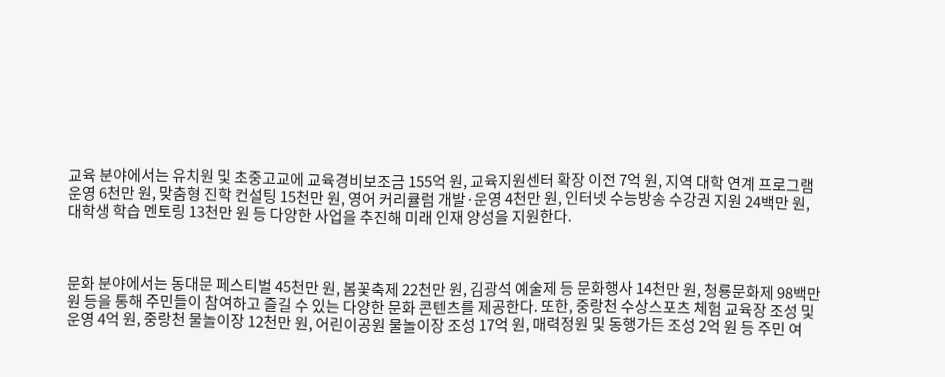교육 분야에서는 유치원 및 초중고교에 교육경비보조금 155억 원, 교육지원센터 확장 이전 7억 원, 지역 대학 연계 프로그램 운영 6천만 원, 맞춤형 진학 컨설팅 15천만 원, 영어 커리큘럼 개발·운영 4천만 원, 인터넷 수능방송 수강권 지원 24백만 원, 대학생 학습 멘토링 13천만 원 등 다양한 사업을 추진해 미래 인재 양성을 지원한다.



문화 분야에서는 동대문 페스티벌 45천만 원, 봄꽃축제 22천만 원, 김광석 예술제 등 문화행사 14천만 원, 청룡문화제 98백만 원 등을 통해 주민들이 참여하고 즐길 수 있는 다양한 문화 콘텐츠를 제공한다. 또한, 중랑천 수상스포츠 체험 교육장 조성 및 운영 4억 원, 중랑천 물놀이장 12천만 원, 어린이공원 물놀이장 조성 17억 원, 매력정원 및 동행가든 조성 2억 원 등 주민 여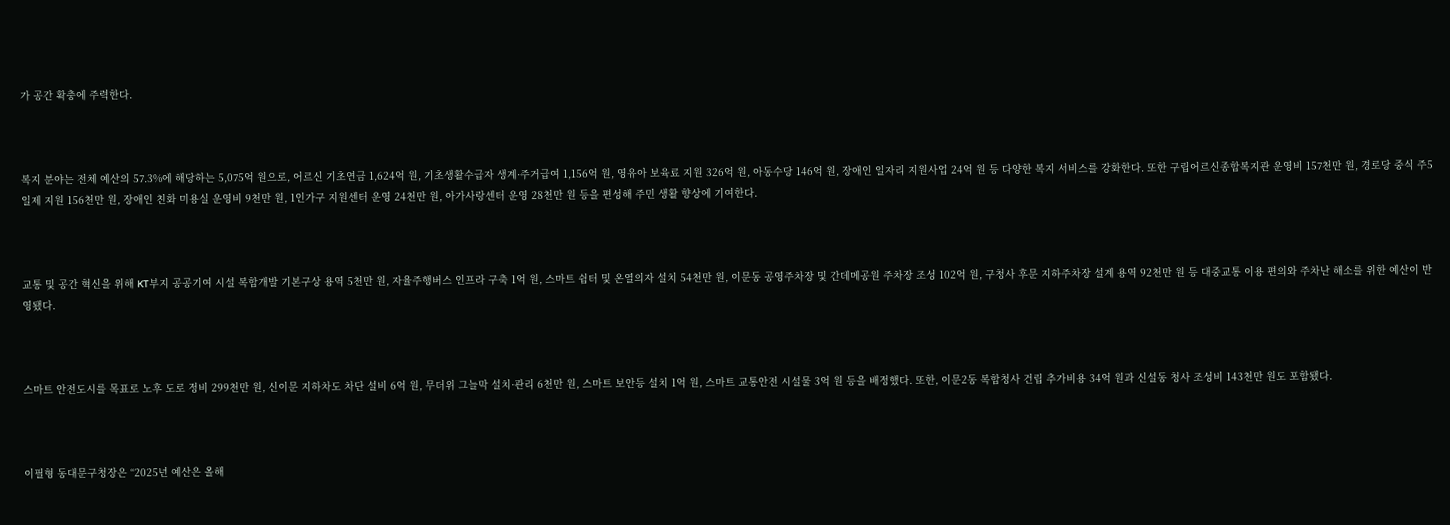가 공간 확충에 주력한다.



복지 분야는 전체 예산의 57.3%에 해당하는 5,075억 원으로, 어르신 기초연금 1,624억 원, 기초생활수급자 생계·주거급여 1,156억 원, 영유아 보육료 지원 326억 원, 아동수당 146억 원, 장애인 일자리 지원사업 24억 원 등 다양한 복지 서비스를 강화한다. 또한 구립어르신종합복지관 운영비 157천만 원, 경로당 중식 주5일제 지원 156천만 원, 장애인 친화 미용실 운영비 9천만 원, 1인가구 지원센터 운영 24천만 원, 아가사랑센터 운영 28천만 원 등을 편성해 주민 생활 향상에 기여한다.



교통 및 공간 혁신을 위해 KT부지 공공기여 시설 복합개발 기본구상 용역 5천만 원, 자율주행버스 인프라 구축 1억 원, 스마트 쉼터 및 온열의자 설치 54천만 원, 이문동 공영주차장 및 간데메공원 주차장 조성 102억 원, 구청사 후문 지하주차장 설계 용역 92천만 원 등 대중교통 이용 편의와 주차난 해소를 위한 예산이 반영됐다.



스마트 안전도시를 목표로 노후 도로 정비 299천만 원, 신이문 지하차도 차단 설비 6억 원, 무더위 그늘막 설치·관리 6천만 원, 스마트 보안등 설치 1억 원, 스마트 교통안전 시설물 3억 원 등을 배정했다. 또한, 이문2동 복합청사 건립 추가비용 34억 원과 신설동 청사 조성비 143천만 원도 포함됐다.



이필형 동대문구청장은 “2025년 예산은 올해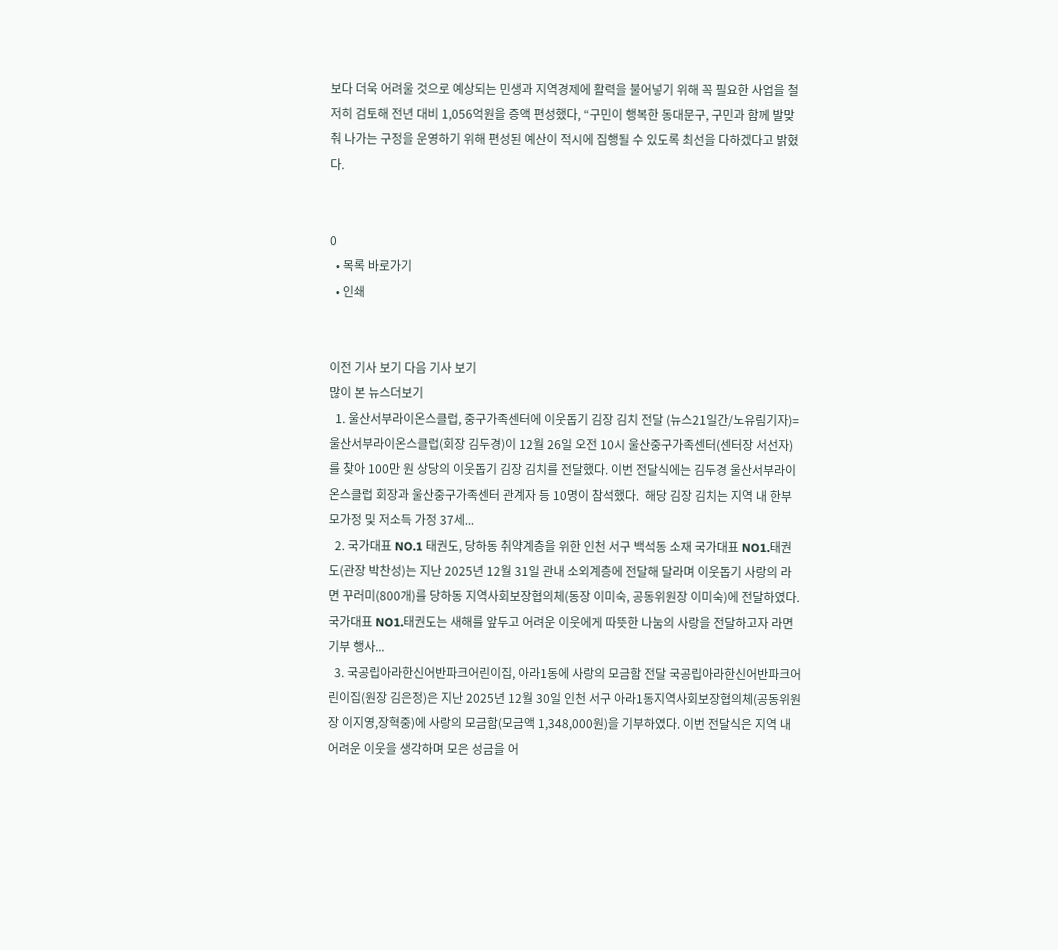보다 더욱 어려울 것으로 예상되는 민생과 지역경제에 활력을 불어넣기 위해 꼭 필요한 사업을 철저히 검토해 전년 대비 1,056억원을 증액 편성했다, “구민이 행복한 동대문구, 구민과 함께 발맞춰 나가는 구정을 운영하기 위해 편성된 예산이 적시에 집행될 수 있도록 최선을 다하겠다고 밝혔다.


0
  • 목록 바로가기
  • 인쇄


이전 기사 보기 다음 기사 보기
많이 본 뉴스더보기
  1. 울산서부라이온스클럽, 중구가족센터에 이웃돕기 김장 김치 전달 (뉴스21일간/노유림기자)=울산서부라이온스클럽(회장 김두경)이 12월 26일 오전 10시 울산중구가족센터(센터장 서선자)를 찾아 100만 원 상당의 이웃돕기 김장 김치를 전달했다. 이번 전달식에는 김두경 울산서부라이온스클럽 회장과 울산중구가족센터 관계자 등 10명이 참석했다.  해당 김장 김치는 지역 내 한부모가정 및 저소득 가정 37세...
  2. 국가대표 NO.1 태권도, 당하동 취약계층을 위한 인천 서구 백석동 소재 국가대표 NO1.태권도(관장 박찬성)는 지난 2025년 12월 31일 관내 소외계층에 전달해 달라며 이웃돕기 사랑의 라면 꾸러미(800개)를 당하동 지역사회보장협의체(동장 이미숙, 공동위원장 이미숙)에 전달하였다.  국가대표 NO1.태권도는 새해를 앞두고 어려운 이웃에게 따뜻한 나눔의 사랑을 전달하고자 라면 기부 행사...
  3. 국공립아라한신어반파크어린이집, 아라1동에 사랑의 모금함 전달 국공립아라한신어반파크어린이집(원장 김은정)은 지난 2025년 12월 30일 인천 서구 아라1동지역사회보장협의체(공동위원장 이지영,장혁중)에 사랑의 모금함(모금액 1,348,000원)을 기부하였다. 이번 전달식은 지역 내 어려운 이웃을 생각하며 모은 성금을 어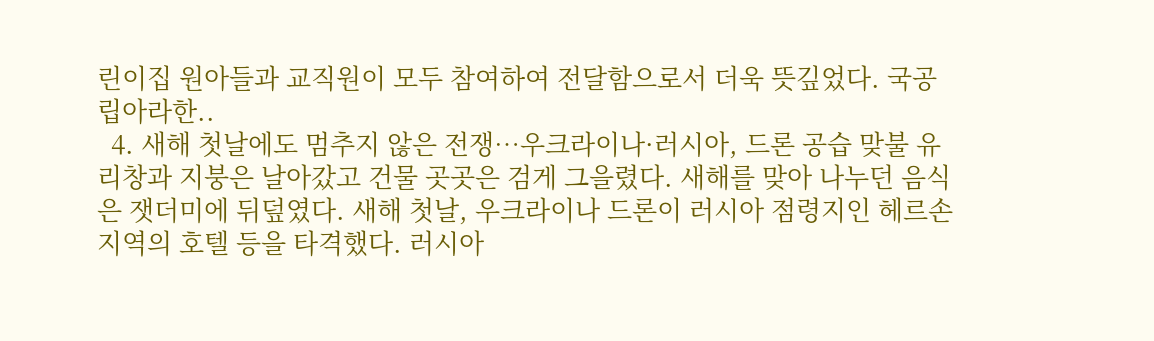린이집 원아들과 교직원이 모두 참여하여 전달함으로서 더욱 뜻깊었다. 국공립아라한..
  4. 새해 첫날에도 멈추지 않은 전쟁…우크라이나·러시아, 드론 공습 맞불 유리창과 지붕은 날아갔고 건물 곳곳은 검게 그을렸다. 새해를 맞아 나누던 음식은 잿더미에 뒤덮였다. 새해 첫날, 우크라이나 드론이 러시아 점령지인 헤르손 지역의 호텔 등을 타격했다. 러시아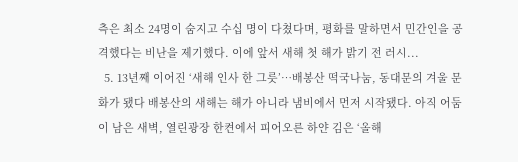측은 최소 24명이 숨지고 수십 명이 다쳤다며, 평화를 말하면서 민간인을 공격했다는 비난을 제기했다. 이에 앞서 새해 첫 해가 밝기 전 러시...
  5. 13년째 이어진 ‘새해 인사 한 그릇’…배봉산 떡국나눔, 동대문의 겨울 문화가 됐다 배봉산의 새해는 해가 아니라 냄비에서 먼저 시작됐다. 아직 어둠이 남은 새벽, 열린광장 한켠에서 피어오른 하얀 김은 ‘올해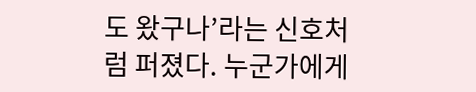도 왔구나’라는 신호처럼 퍼졌다. 누군가에게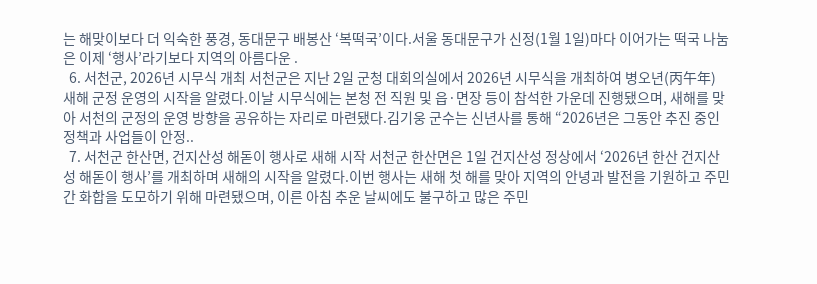는 해맞이보다 더 익숙한 풍경, 동대문구 배봉산 ‘복떡국’이다.서울 동대문구가 신정(1월 1일)마다 이어가는 떡국 나눔은 이제 ‘행사’라기보다 지역의 아름다운 .
  6. 서천군, 2026년 시무식 개최 서천군은 지난 2일 군청 대회의실에서 2026년 시무식을 개최하여 병오년(丙午年) 새해 군정 운영의 시작을 알렸다.이날 시무식에는 본청 전 직원 및 읍·면장 등이 참석한 가운데 진행됐으며, 새해를 맞아 서천의 군정의 운영 방향을 공유하는 자리로 마련됐다.김기웅 군수는 신년사를 통해 “2026년은 그동안 추진 중인 정책과 사업들이 안정..
  7. 서천군 한산면, 건지산성 해돋이 행사로 새해 시작 서천군 한산면은 1일 건지산성 정상에서 ‘2026년 한산 건지산성 해돋이 행사’를 개최하며 새해의 시작을 알렸다.이번 행사는 새해 첫 해를 맞아 지역의 안녕과 발전을 기원하고 주민 간 화합을 도모하기 위해 마련됐으며, 이른 아침 추운 날씨에도 불구하고 많은 주민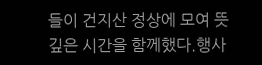들이 건지산 정상에 모여 뜻깊은 시간을 함께했다.행사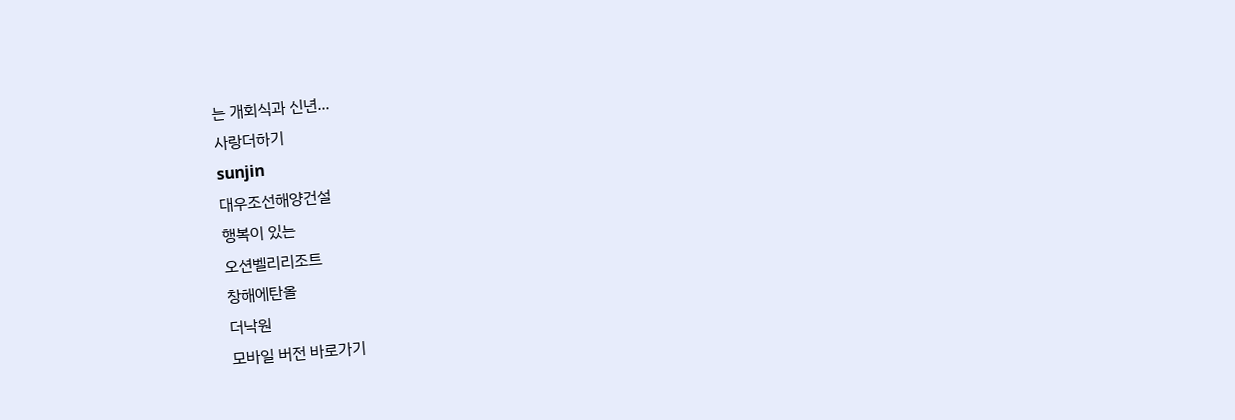는 개회식과 신년...
사랑더하기
sunjin
대우조선해양건설
행복이 있는
오션벨리리조트
창해에탄올
더낙원
모바일 버전 바로가기